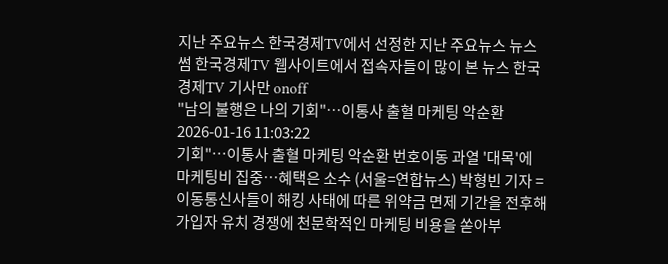지난 주요뉴스 한국경제TV에서 선정한 지난 주요뉴스 뉴스썸 한국경제TV 웹사이트에서 접속자들이 많이 본 뉴스 한국경제TV 기사만 onoff
"남의 불행은 나의 기회"…이통사 출혈 마케팅 악순환 2026-01-16 11:03:22
기회"…이통사 출혈 마케팅 악순환 번호이동 과열 '대목'에 마케팅비 집중…혜택은 소수 (서울=연합뉴스) 박형빈 기자 = 이동통신사들이 해킹 사태에 따른 위약금 면제 기간을 전후해 가입자 유치 경쟁에 천문학적인 마케팅 비용을 쏟아부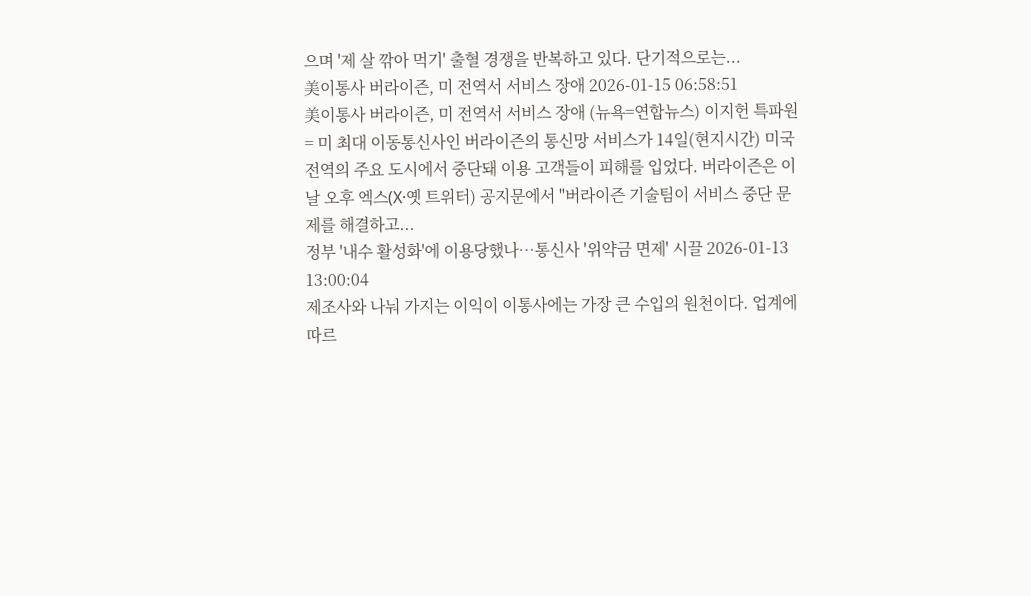으며 '제 살 깎아 먹기' 출혈 경쟁을 반복하고 있다. 단기적으로는...
美이통사 버라이즌, 미 전역서 서비스 장애 2026-01-15 06:58:51
美이통사 버라이즌, 미 전역서 서비스 장애 (뉴욕=연합뉴스) 이지헌 특파원 = 미 최대 이동통신사인 버라이즌의 통신망 서비스가 14일(현지시간) 미국 전역의 주요 도시에서 중단돼 이용 고객들이 피해를 입었다. 버라이즌은 이날 오후 엑스(X·옛 트위터) 공지문에서 "버라이즌 기술팀이 서비스 중단 문제를 해결하고...
정부 '내수 활성화'에 이용당했나…통신사 '위약금 면제' 시끌 2026-01-13 13:00:04
제조사와 나눠 가지는 이익이 이통사에는 가장 큰 수입의 원천이다. 업계에 따르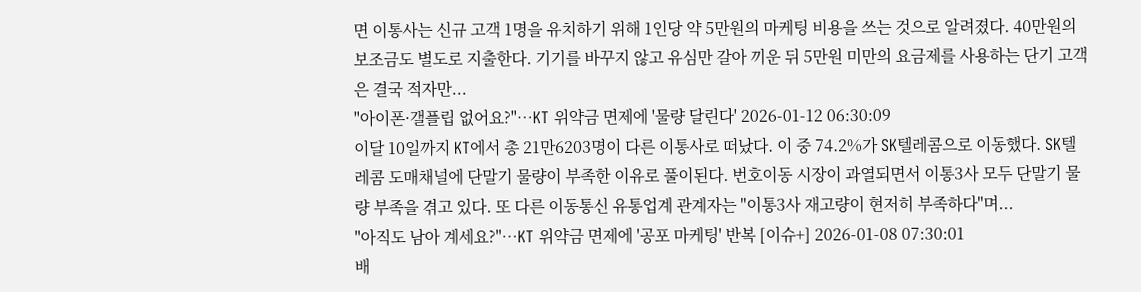면 이통사는 신규 고객 1명을 유치하기 위해 1인당 약 5만원의 마케팅 비용을 쓰는 것으로 알려졌다. 40만원의 보조금도 별도로 지출한다. 기기를 바꾸지 않고 유심만 갈아 끼운 뒤 5만원 미만의 요금제를 사용하는 단기 고객은 결국 적자만...
"아이폰·갤플립 없어요?"…KT 위약금 면제에 '물량 달린다' 2026-01-12 06:30:09
이달 10일까지 KT에서 총 21만6203명이 다른 이통사로 떠났다. 이 중 74.2%가 SK텔레콤으로 이동했다. SK텔레콤 도매채널에 단말기 물량이 부족한 이유로 풀이된다. 번호이동 시장이 과열되면서 이통3사 모두 단말기 물량 부족을 겪고 있다. 또 다른 이동통신 유통업계 관계자는 "이통3사 재고량이 현저히 부족하다"며...
"아직도 남아 계세요?"…KT 위약금 면제에 '공포 마케팅' 반복 [이슈+] 2026-01-08 07:30:01
배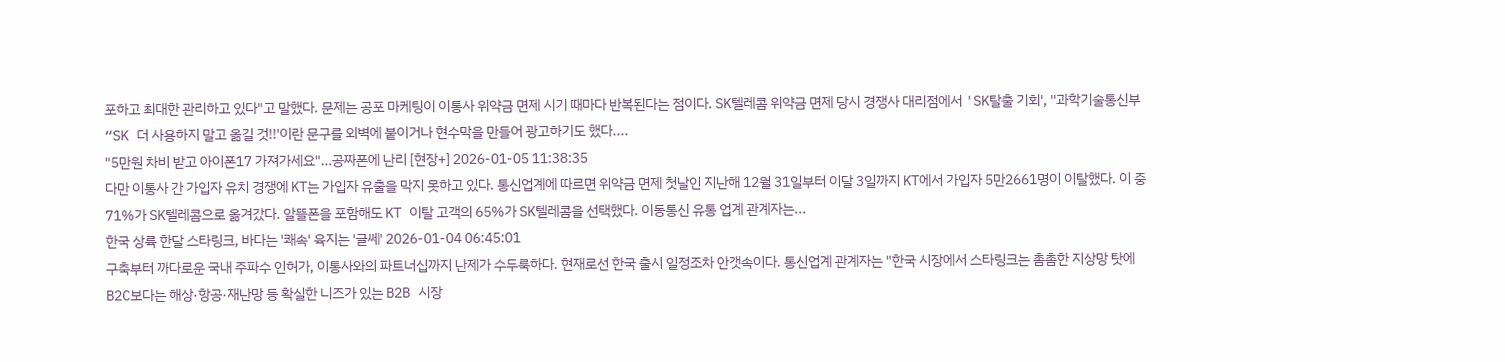포하고 최대한 관리하고 있다"고 말했다. 문제는 공포 마케팅이 이통사 위약금 면제 시기 때마다 반복된다는 점이다. SK텔레콤 위약금 면제 당시 경쟁사 대리점에서 'SK탈출 기회', ''과학기술통신부 “SK 더 사용하지 말고 옮길 것!!'이란 문구를 외벽에 붙이거나 현수막을 만들어 광고하기도 했다....
"5만원 차비 받고 아이폰17 가져가세요"…공짜폰에 난리 [현장+] 2026-01-05 11:38:35
다만 이통사 간 가입자 유치 경쟁에 KT는 가입자 유출을 막지 못하고 있다. 통신업계에 따르면 위약금 면제 첫날인 지난해 12월 31일부터 이달 3일까지 KT에서 가입자 5만2661명이 이탈했다. 이 중 71%가 SK텔레콤으로 옮겨갔다. 알뜰폰을 포함해도 KT 이탈 고객의 65%가 SK텔레콤을 선택했다. 이동통신 유통 업계 관계자는...
한국 상륙 한달 스타링크, 바다는 '쾌속' 육지는 '글쎄' 2026-01-04 06:45:01
구축부터 까다로운 국내 주파수 인허가, 이통사와의 파트너십까지 난제가 수두룩하다. 현재로선 한국 출시 일정조차 안갯속이다. 통신업계 관계자는 "한국 시장에서 스타링크는 촘촘한 지상망 탓에 B2C보다는 해상·항공·재난망 등 확실한 니즈가 있는 B2B 시장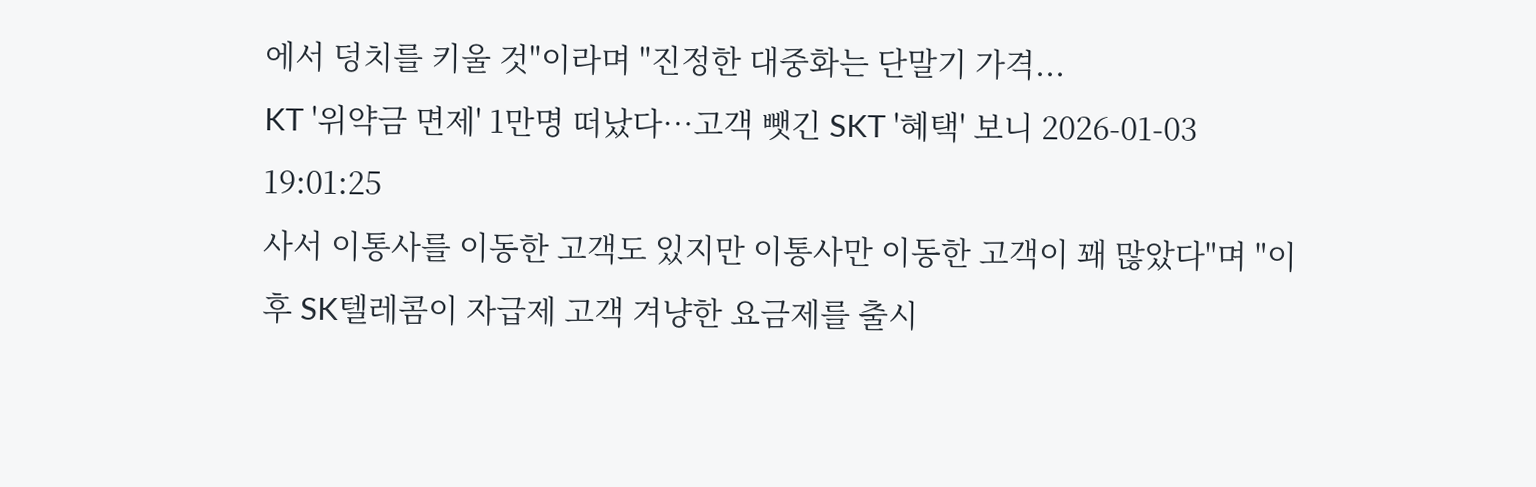에서 덩치를 키울 것"이라며 "진정한 대중화는 단말기 가격...
KT '위약금 면제' 1만명 떠났다…고객 뺏긴 SKT '혜택' 보니 2026-01-03 19:01:25
사서 이통사를 이동한 고객도 있지만 이통사만 이동한 고객이 꽤 많았다"며 "이후 SK텔레콤이 자급제 고객 겨냥한 요금제를 출시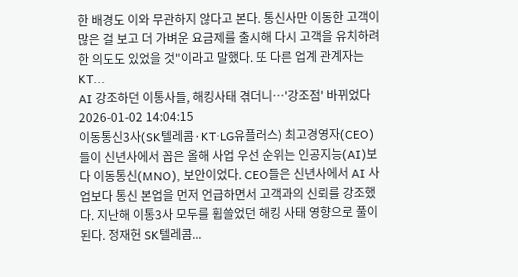한 배경도 이와 무관하지 않다고 본다. 통신사만 이동한 고객이 많은 걸 보고 더 가벼운 요금제를 출시해 다시 고객을 유치하려 한 의도도 있었을 것"이라고 말했다. 또 다른 업계 관계자는 KT...
AI 강조하던 이통사들, 해킹사태 겪더니…'강조점' 바뀌었다 2026-01-02 14:04:15
이동통신3사(SK텔레콤·KT·LG유플러스) 최고경영자(CEO)들이 신년사에서 꼽은 올해 사업 우선 순위는 인공지능(AI)보다 이동통신(MNO), 보안이었다. CEO들은 신년사에서 AI 사업보다 통신 본업을 먼저 언급하면서 고객과의 신뢰를 강조했다. 지난해 이통3사 모두를 휩쓸었던 해킹 사태 영향으로 풀이된다. 정재헌 SK텔레콤...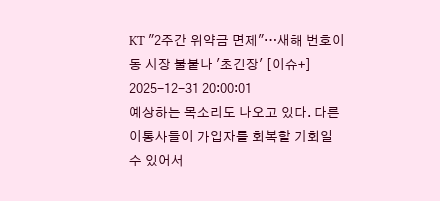KT "2주간 위약금 면제"…새해 번호이동 시장 불붙나 '초긴장' [이슈+] 2025-12-31 20:00:01
예상하는 목소리도 나오고 있다. 다른 이통사들이 가입자를 회복할 기회일 수 있어서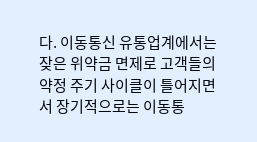다. 이동통신 유통업계에서는 잦은 위약금 면제로 고객들의 약정 주기 사이클이 틀어지면서 장기적으로는 이동통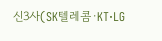신3사(SK텔레콤·KT·LG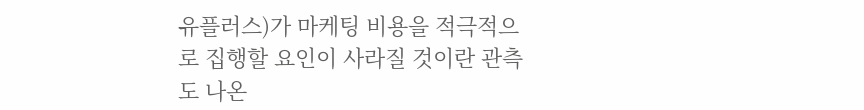유플러스)가 마케팅 비용을 적극적으로 집행할 요인이 사라질 것이란 관측도 나온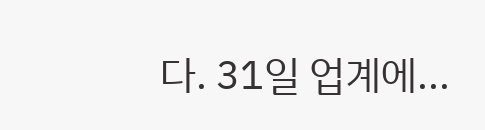다. 31일 업계에...